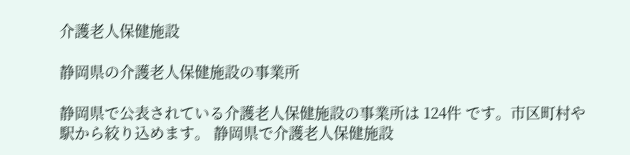介護老人保健施設

静岡県の介護老人保健施設の事業所

静岡県で公表されている介護老人保健施設の事業所は 124件 です。市区町村や駅から絞り込めます。 静岡県で介護老人保健施設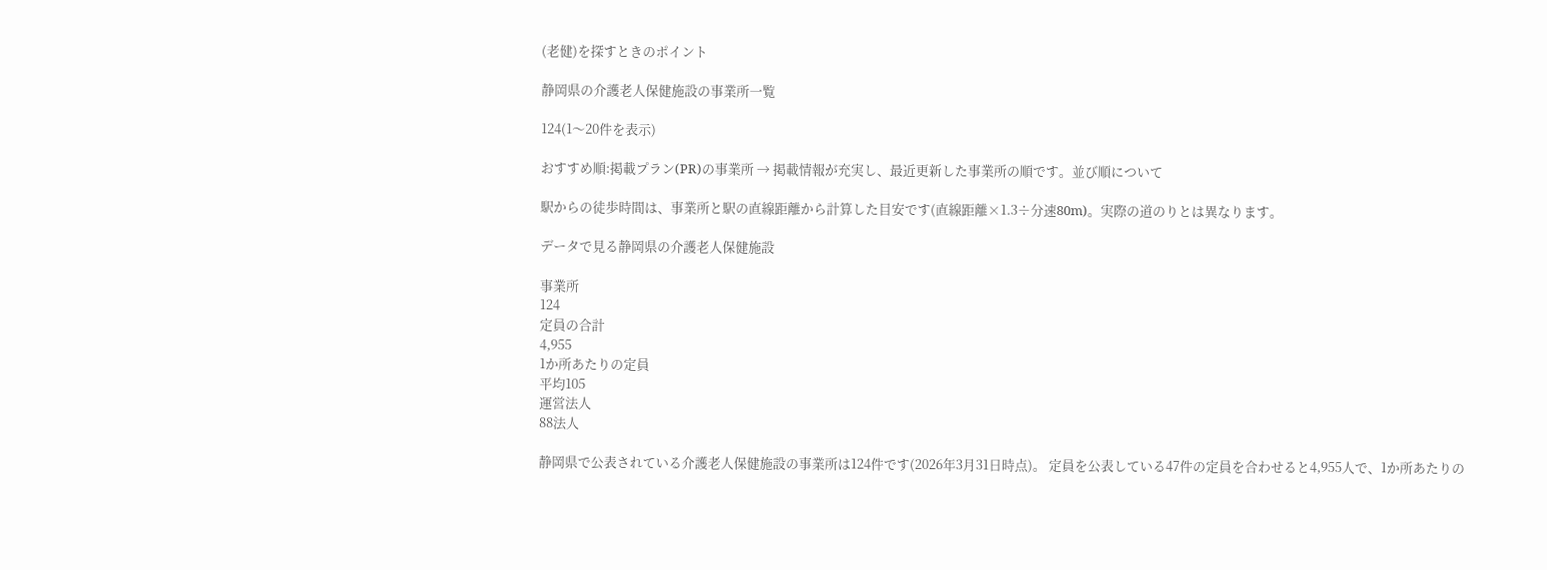(老健)を探すときのポイント

静岡県の介護老人保健施設の事業所一覧

124(1〜20件を表示)

おすすめ順:掲載プラン(PR)の事業所 → 掲載情報が充実し、最近更新した事業所の順です。並び順について

駅からの徒歩時間は、事業所と駅の直線距離から計算した目安です(直線距離×1.3÷分速80m)。実際の道のりとは異なります。

データで見る静岡県の介護老人保健施設

事業所
124
定員の合計
4,955
1か所あたりの定員
平均105
運営法人
88法人

静岡県で公表されている介護老人保健施設の事業所は124件です(2026年3月31日時点)。 定員を公表している47件の定員を合わせると4,955人で、1か所あたりの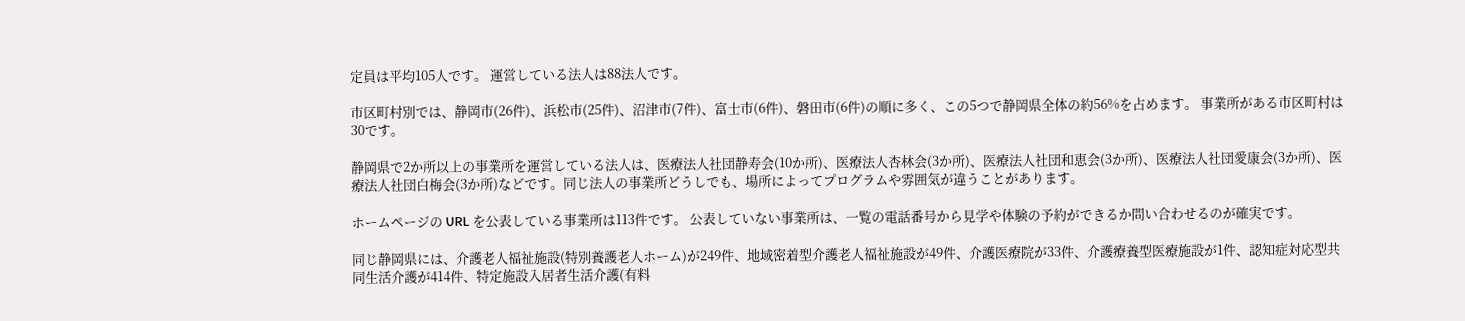定員は平均105人です。 運営している法人は88法人です。

市区町村別では、静岡市(26件)、浜松市(25件)、沼津市(7件)、富士市(6件)、磐田市(6件)の順に多く、この5つで静岡県全体の約56%を占めます。 事業所がある市区町村は30です。

静岡県で2か所以上の事業所を運営している法人は、医療法人社団静寿会(10か所)、医療法人杏林会(3か所)、医療法人社団和恵会(3か所)、医療法人社団愛康会(3か所)、医療法人社団白梅会(3か所)などです。同じ法人の事業所どうしでも、場所によってプログラムや雰囲気が違うことがあります。

ホームページの URL を公表している事業所は113件です。 公表していない事業所は、一覧の電話番号から見学や体験の予約ができるか問い合わせるのが確実です。

同じ静岡県には、介護老人福祉施設(特別養護老人ホーム)が249件、地域密着型介護老人福祉施設が49件、介護医療院が33件、介護療養型医療施設が1件、認知症対応型共同生活介護が414件、特定施設入居者生活介護(有料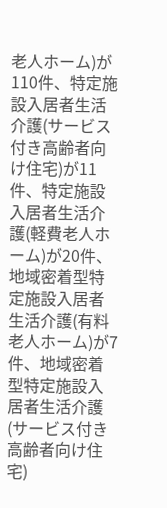老人ホーム)が110件、特定施設入居者生活介護(サービス付き高齢者向け住宅)が11件、特定施設入居者生活介護(軽費老人ホーム)が20件、地域密着型特定施設入居者生活介護(有料老人ホーム)が7件、地域密着型特定施設入居者生活介護(サービス付き高齢者向け住宅)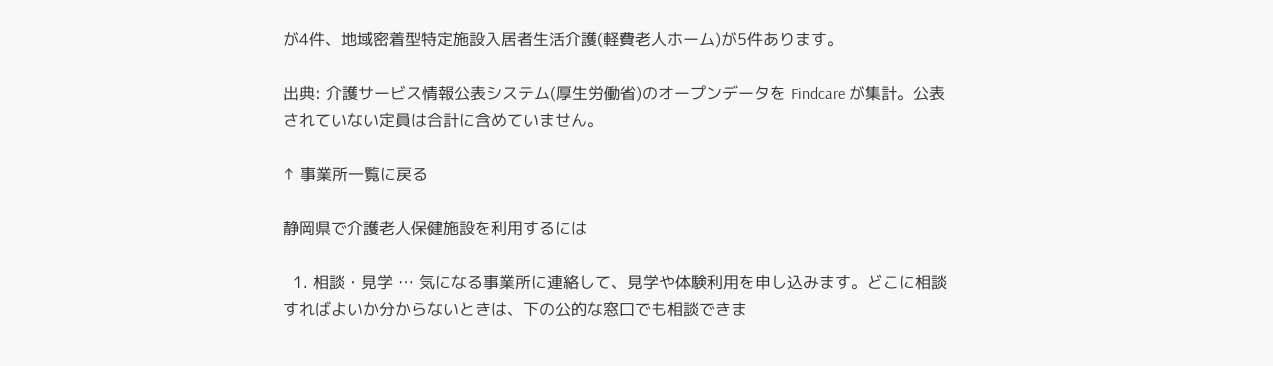が4件、地域密着型特定施設入居者生活介護(軽費老人ホーム)が5件あります。

出典: 介護サービス情報公表システム(厚生労働省)のオープンデータを Findcare が集計。公表されていない定員は合計に含めていません。

↑ 事業所一覧に戻る

静岡県で介護老人保健施設を利用するには

  1. 相談・見学 … 気になる事業所に連絡して、見学や体験利用を申し込みます。どこに相談すればよいか分からないときは、下の公的な窓口でも相談できま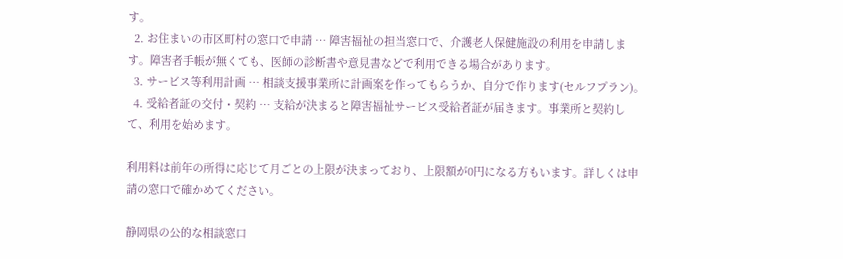す。
  2. お住まいの市区町村の窓口で申請 … 障害福祉の担当窓口で、介護老人保健施設の利用を申請します。障害者手帳が無くても、医師の診断書や意見書などで利用できる場合があります。
  3. サービス等利用計画 … 相談支援事業所に計画案を作ってもらうか、自分で作ります(セルフプラン)。
  4. 受給者証の交付・契約 … 支給が決まると障害福祉サービス受給者証が届きます。事業所と契約して、利用を始めます。

利用料は前年の所得に応じて月ごとの上限が決まっており、上限額が0円になる方もいます。詳しくは申請の窓口で確かめてください。

静岡県の公的な相談窓口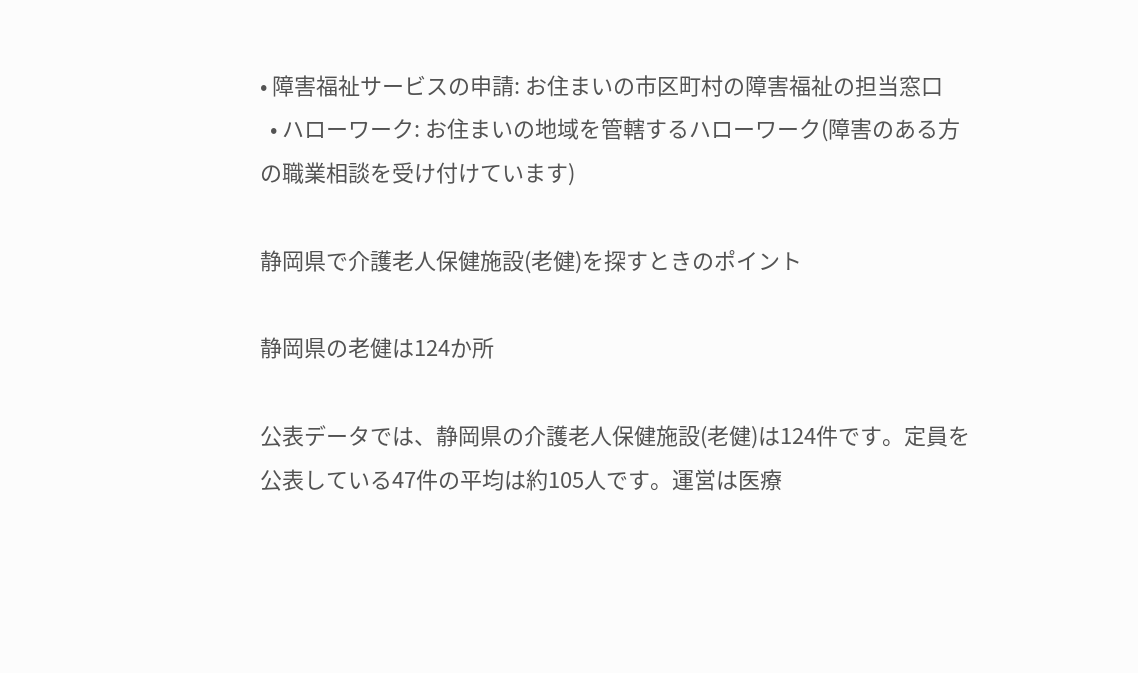• 障害福祉サービスの申請: お住まいの市区町村の障害福祉の担当窓口
  • ハローワーク: お住まいの地域を管轄するハローワーク(障害のある方の職業相談を受け付けています)

静岡県で介護老人保健施設(老健)を探すときのポイント

静岡県の老健は124か所

公表データでは、静岡県の介護老人保健施設(老健)は124件です。定員を公表している47件の平均は約105人です。運営は医療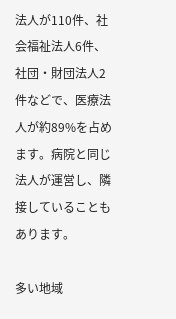法人が110件、社会福祉法人6件、社団・財団法人2件などで、医療法人が約89%を占めます。病院と同じ法人が運営し、隣接していることもあります。

多い地域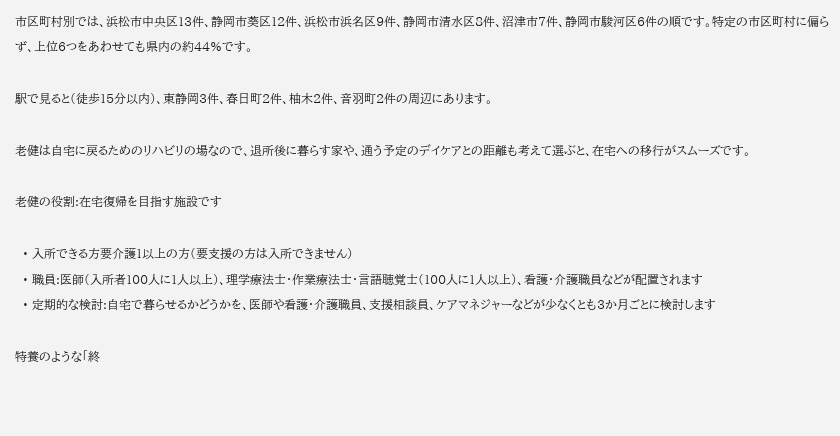市区町村別では、浜松市中央区13件、静岡市葵区12件、浜松市浜名区9件、静岡市清水区8件、沼津市7件、静岡市駿河区6件の順です。特定の市区町村に偏らず、上位6つをあわせても県内の約44%です。

駅で見ると(徒歩15分以内)、東静岡3件、春日町2件、柚木2件、音羽町2件の周辺にあります。

老健は自宅に戻るためのリハビリの場なので、退所後に暮らす家や、通う予定のデイケアとの距離も考えて選ぶと、在宅への移行がスムーズです。

老健の役割:在宅復帰を目指す施設です

  • 入所できる方要介護1以上の方(要支援の方は入所できません)
  • 職員:医師(入所者100人に1人以上)、理学療法士・作業療法士・言語聴覚士(100人に1人以上)、看護・介護職員などが配置されます
  • 定期的な検討:自宅で暮らせるかどうかを、医師や看護・介護職員、支援相談員、ケアマネジャーなどが少なくとも3か月ごとに検討します

特養のような「終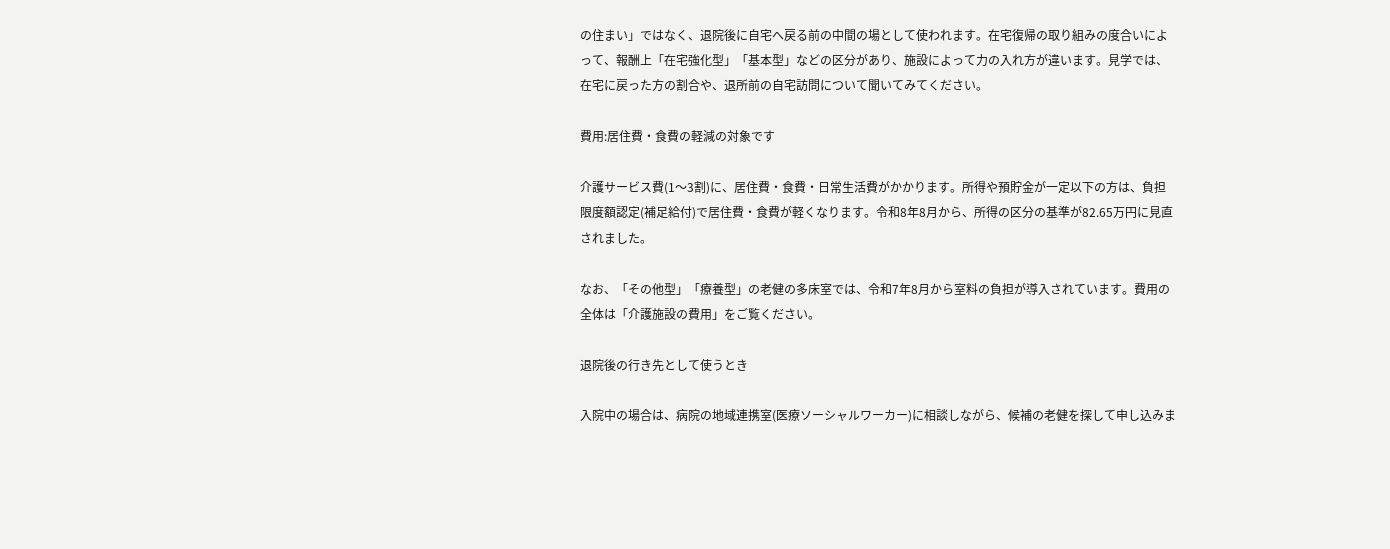の住まい」ではなく、退院後に自宅へ戻る前の中間の場として使われます。在宅復帰の取り組みの度合いによって、報酬上「在宅強化型」「基本型」などの区分があり、施設によって力の入れ方が違います。見学では、在宅に戻った方の割合や、退所前の自宅訪問について聞いてみてください。

費用:居住費・食費の軽減の対象です

介護サービス費(1〜3割)に、居住費・食費・日常生活費がかかります。所得や預貯金が一定以下の方は、負担限度額認定(補足給付)で居住費・食費が軽くなります。令和8年8月から、所得の区分の基準が82.65万円に見直されました。

なお、「その他型」「療養型」の老健の多床室では、令和7年8月から室料の負担が導入されています。費用の全体は「介護施設の費用」をご覧ください。

退院後の行き先として使うとき

入院中の場合は、病院の地域連携室(医療ソーシャルワーカー)に相談しながら、候補の老健を探して申し込みま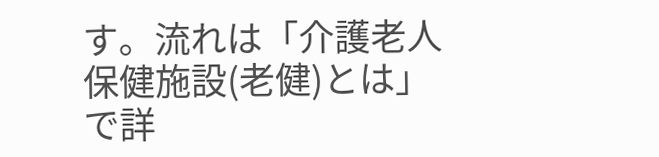す。流れは「介護老人保健施設(老健)とは」で詳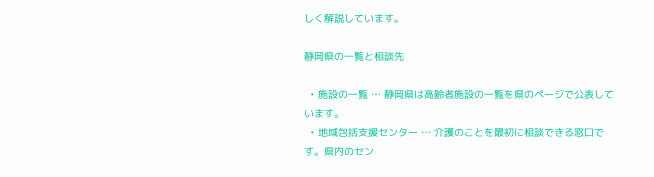しく解説しています。

静岡県の一覧と相談先

  • 施設の一覧 … 静岡県は高齢者施設の一覧を県のページで公表しています。
  • 地域包括支援センター … 介護のことを最初に相談できる窓口です。県内のセン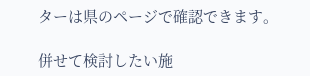ターは県のページで確認できます。

併せて検討したい施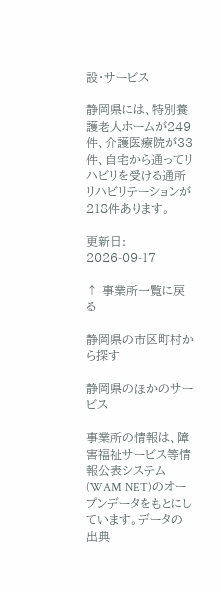設・サービス

静岡県には、特別養護老人ホームが249件、介護医療院が33件、自宅から通ってリハビリを受ける通所リハビリテーションが218件あります。

更新日: 2026-09-17

↑ 事業所一覧に戻る

静岡県の市区町村から探す

静岡県のほかのサービス

事業所の情報は、障害福祉サービス等情報公表システム(WAM NET)のオープンデータをもとにしています。データの出典